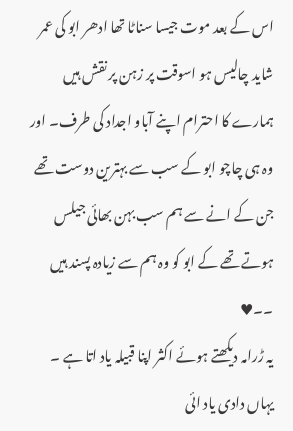اس کے بعد موت جیسا سناٹا تھا ادھر ابو کی عمر شاید چالیس ہو اسوقت پر زہن پر نقش ہیں ہمارے کا احترام اپنے آباو اجداد کی طرف۔ اور وہ ہی چاچو ابو کے سب سے بہترین دوست تھے جن کے انے سے ہم سب بہن بھائی جیلس ہوتے تھے کے ابو کو وہ ہم سے زیادہ پسند ہیں ۔۔♥
یہ ڑرامہ دیکھتے ہوئے اکثر اپنا قبیلہ یاد اتا ہے ۔ یہاں دادی یاد ائی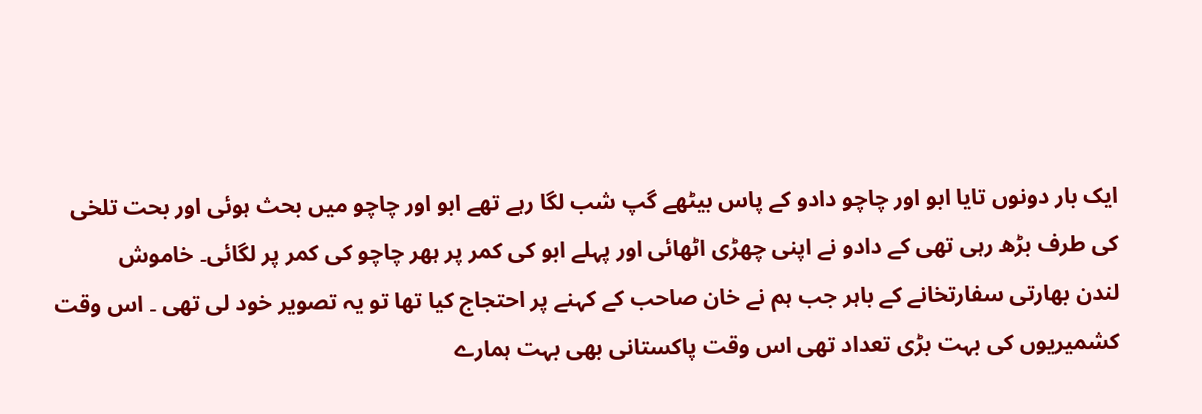ایک بار دونوں تایا ابو اور چاچو دادو کے پاس بیٹھے گپ شب لگا رہے تھے ابو اور چاچو میں بحث ہوئی اور بحت تلخی کی طرف بڑھ رہی تھی کے دادو نے اپنی چھڑی اٹھائی اور پہلے ابو کی کمر پر ہھر چاچو کی کمر پر لگائی۔ خاموش
لندن بھارتی سفارتخانے کے باہر جب ہم نے خان صاحب کے کہنے پر احتجاج کیا تھا تو یہ تصویر خود لی تھی ۔ اس وقت کشمیریوں کی بہت بڑی تعداد تھی اس وقت پاکستانی بھی بہت ہمارے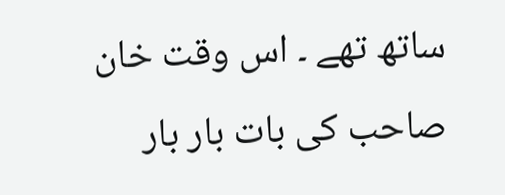ساتھ تھے ۔ اس وقت خان صاحب کی بات بار بار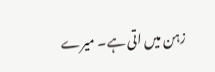زہن میں اتی ہے۔ میرے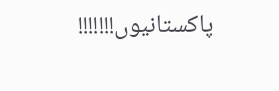پاکستانیوں!!!!!!!